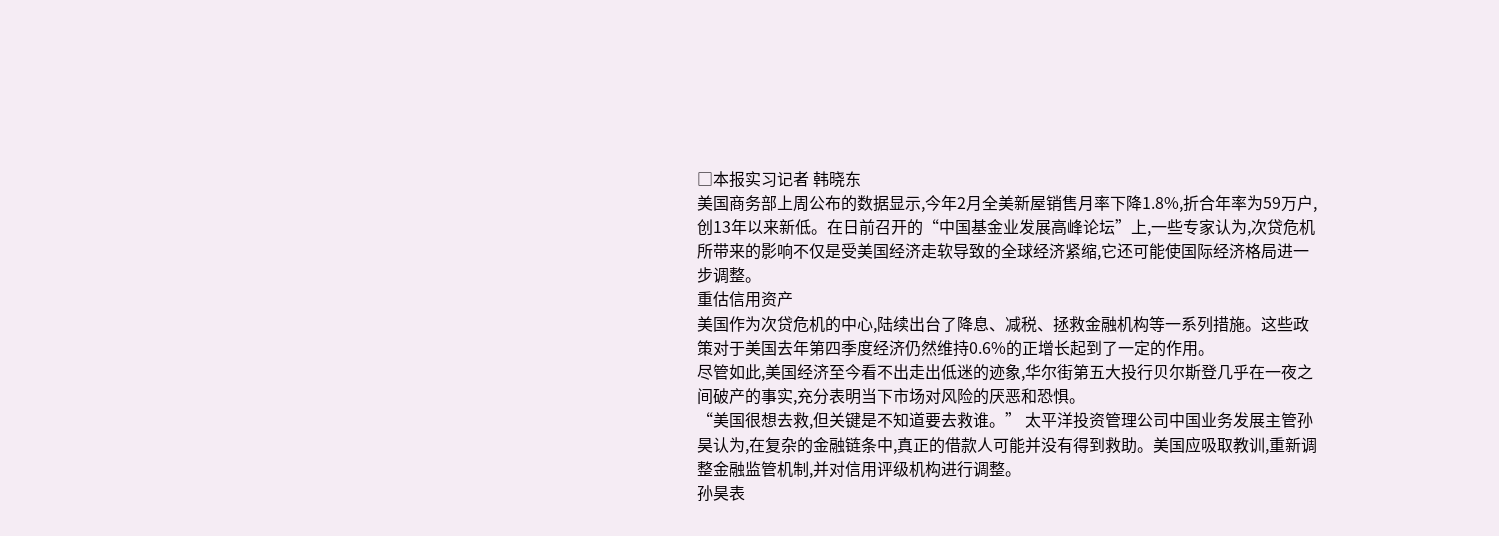□本报实习记者 韩晓东
美国商务部上周公布的数据显示,今年2月全美新屋销售月率下降1.8%,折合年率为59万户,创13年以来新低。在日前召开的“中国基金业发展高峰论坛”上,一些专家认为,次贷危机所带来的影响不仅是受美国经济走软导致的全球经济紧缩,它还可能使国际经济格局进一步调整。
重估信用资产
美国作为次贷危机的中心,陆续出台了降息、减税、拯救金融机构等一系列措施。这些政策对于美国去年第四季度经济仍然维持0.6%的正增长起到了一定的作用。
尽管如此,美国经济至今看不出走出低迷的迹象,华尔街第五大投行贝尔斯登几乎在一夜之间破产的事实,充分表明当下市场对风险的厌恶和恐惧。
“美国很想去救,但关键是不知道要去救谁。” 太平洋投资管理公司中国业务发展主管孙昊认为,在复杂的金融链条中,真正的借款人可能并没有得到救助。美国应吸取教训,重新调整金融监管机制,并对信用评级机构进行调整。
孙昊表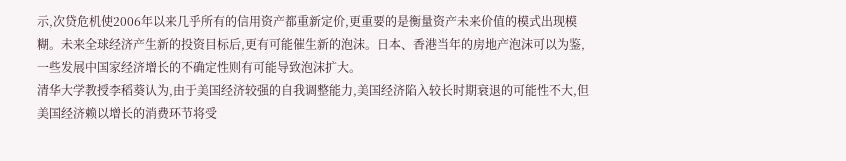示,次贷危机使2006年以来几乎所有的信用资产都重新定价,更重要的是衡量资产未来价值的模式出现模糊。未来全球经济产生新的投资目标后,更有可能催生新的泡沫。日本、香港当年的房地产泡沫可以为鉴,一些发展中国家经济增长的不确定性则有可能导致泡沫扩大。
清华大学教授李稻葵认为,由于美国经济较强的自我调整能力,美国经济陷入较长时期衰退的可能性不大,但美国经济赖以增长的消费环节将受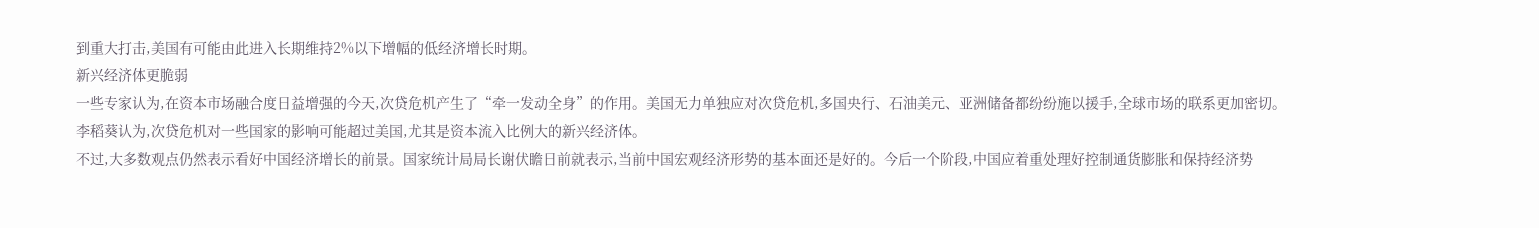到重大打击,美国有可能由此进入长期维持2%以下增幅的低经济增长时期。
新兴经济体更脆弱
一些专家认为,在资本市场融合度日益增强的今天,次贷危机产生了“牵一发动全身”的作用。美国无力单独应对次贷危机,多国央行、石油美元、亚洲储备都纷纷施以援手,全球市场的联系更加密切。
李稻葵认为,次贷危机对一些国家的影响可能超过美国,尤其是资本流入比例大的新兴经济体。
不过,大多数观点仍然表示看好中国经济增长的前景。国家统计局局长谢伏瞻日前就表示,当前中国宏观经济形势的基本面还是好的。今后一个阶段,中国应着重处理好控制通货膨胀和保持经济势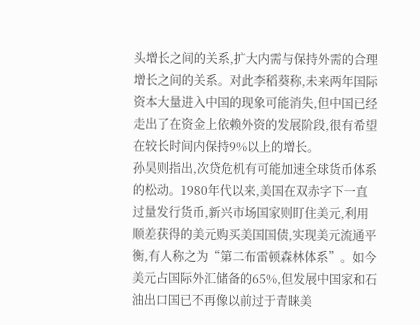头增长之间的关系,扩大内需与保持外需的合理增长之间的关系。对此李稻葵称,未来两年国际资本大量进入中国的现象可能消失,但中国已经走出了在资金上依赖外资的发展阶段,很有希望在较长时间内保持9%以上的增长。
孙昊则指出,次贷危机有可能加速全球货币体系的松动。1980年代以来,美国在双赤字下一直过量发行货币,新兴市场国家则盯住美元,利用顺差获得的美元购买美国国债,实现美元流通平衡,有人称之为“第二布雷顿森林体系”。如今美元占国际外汇储备的65%,但发展中国家和石油出口国已不再像以前过于青睐美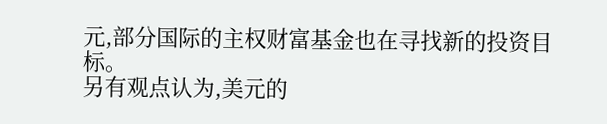元,部分国际的主权财富基金也在寻找新的投资目标。
另有观点认为,美元的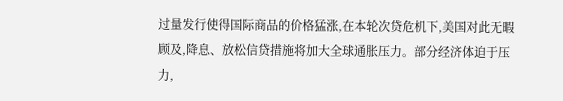过量发行使得国际商品的价格猛涨,在本轮次贷危机下,美国对此无暇顾及,降息、放松信贷措施将加大全球通胀压力。部分经济体迫于压力,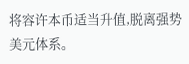将容许本币适当升值,脱离强势美元体系。